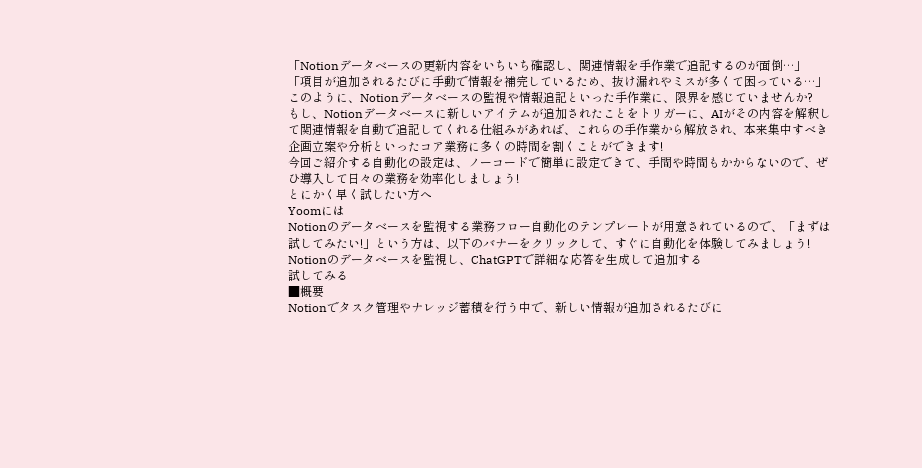「Notionデータベースの更新内容をいちいち確認し、関連情報を手作業で追記するのが面倒…」
「項目が追加されるたびに手動で情報を補完しているため、抜け漏れやミスが多くて困っている…」
このように、Notionデータベースの監視や情報追記といった手作業に、限界を感じていませんか?
もし、Notionデータベースに新しいアイテムが追加されたことをトリガーに、AIがその内容を解釈して関連情報を自動で追記してくれる仕組みがあれば、これらの手作業から解放され、本来集中すべき企画立案や分析といったコア業務に多くの時間を割くことができます!
今回ご紹介する自動化の設定は、ノーコードで簡単に設定できて、手間や時間もかからないので、ぜひ導入して日々の業務を効率化しましょう!
とにかく早く試したい方へ
Yoomには
Notionのデータベースを監視する業務フロー自動化のテンプレートが用意されているので、「まずは試してみたい!」という方は、以下のバナーをクリックして、すぐに自動化を体験してみましょう!
Notionのデータベースを監視し、ChatGPTで詳細な応答を生成して追加する
試してみる
■概要
Notionでタスク管理やナレッジ蓄積を行う中で、新しい情報が追加されるたびに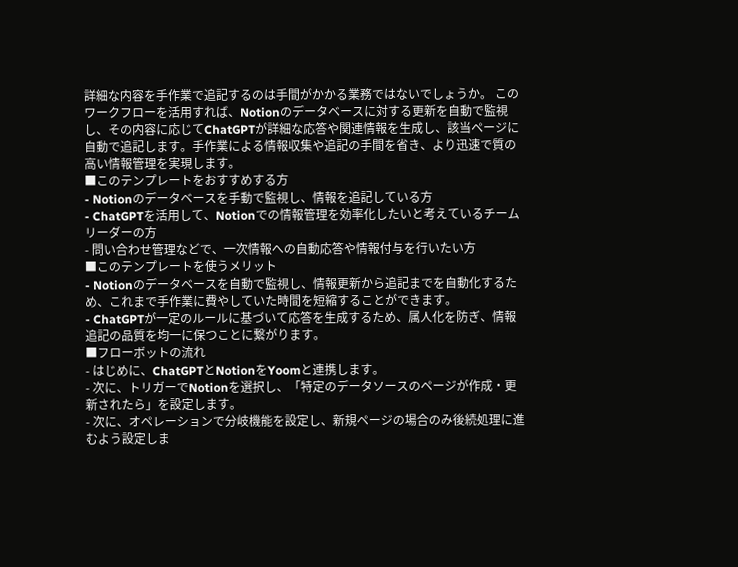詳細な内容を手作業で追記するのは手間がかかる業務ではないでしょうか。 このワークフローを活用すれば、Notionのデータベースに対する更新を自動で監視し、その内容に応じてChatGPTが詳細な応答や関連情報を生成し、該当ページに自動で追記します。手作業による情報収集や追記の手間を省き、より迅速で質の高い情報管理を実現します。
■このテンプレートをおすすめする方
- Notionのデータベースを手動で監視し、情報を追記している方
- ChatGPTを活用して、Notionでの情報管理を効率化したいと考えているチームリーダーの方
- 問い合わせ管理などで、一次情報への自動応答や情報付与を行いたい方
■このテンプレートを使うメリット
- Notionのデータベースを自動で監視し、情報更新から追記までを自動化するため、これまで手作業に費やしていた時間を短縮することができます。
- ChatGPTが一定のルールに基づいて応答を生成するため、属人化を防ぎ、情報追記の品質を均一に保つことに繋がります。
■フローボットの流れ
- はじめに、ChatGPTとNotionをYoomと連携します。
- 次に、トリガーでNotionを選択し、「特定のデータソースのページが作成・更新されたら」を設定します。
- 次に、オペレーションで分岐機能を設定し、新規ページの場合のみ後続処理に進むよう設定しま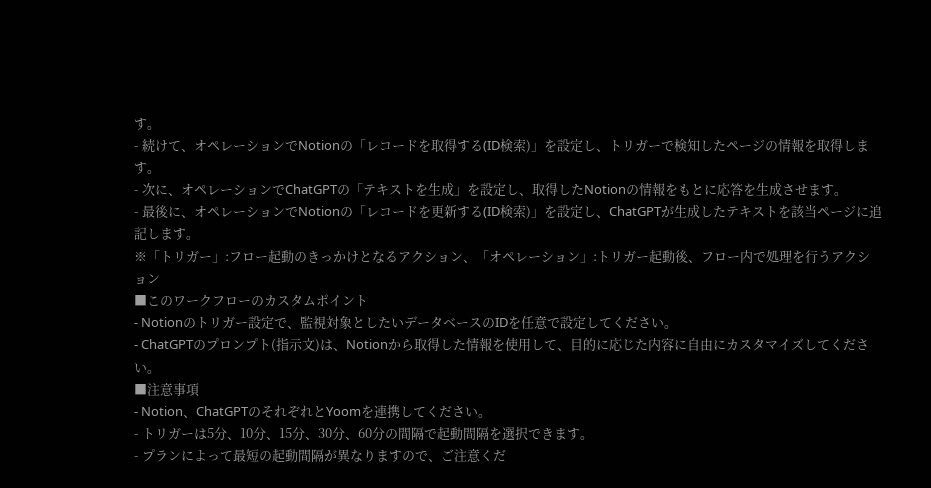す。
- 続けて、オペレーションでNotionの「レコードを取得する(ID検索)」を設定し、トリガーで検知したページの情報を取得します。
- 次に、オペレーションでChatGPTの「テキストを生成」を設定し、取得したNotionの情報をもとに応答を生成させます。
- 最後に、オペレーションでNotionの「レコードを更新する(ID検索)」を設定し、ChatGPTが生成したテキストを該当ページに追記します。
※「トリガー」:フロー起動のきっかけとなるアクション、「オペレーション」:トリガー起動後、フロー内で処理を行うアクション
■このワークフローのカスタムポイント
- Notionのトリガー設定で、監視対象としたいデータベースのIDを任意で設定してください。
- ChatGPTのプロンプト(指示文)は、Notionから取得した情報を使用して、目的に応じた内容に自由にカスタマイズしてください。
■注意事項
- Notion、ChatGPTのそれぞれとYoomを連携してください。
- トリガーは5分、10分、15分、30分、60分の間隔で起動間隔を選択できます。
- プランによって最短の起動間隔が異なりますので、ご注意くだ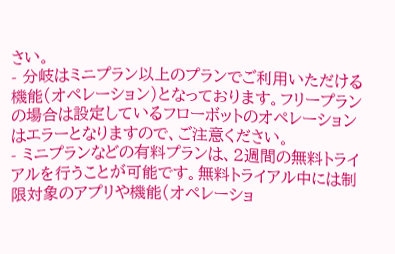さい。
- 分岐はミニプラン以上のプランでご利用いただける機能(オペレーション)となっております。フリープランの場合は設定しているフローボットのオペレーションはエラーとなりますので、ご注意ください。
- ミニプランなどの有料プランは、2週間の無料トライアルを行うことが可能です。無料トライアル中には制限対象のアプリや機能(オペレーショ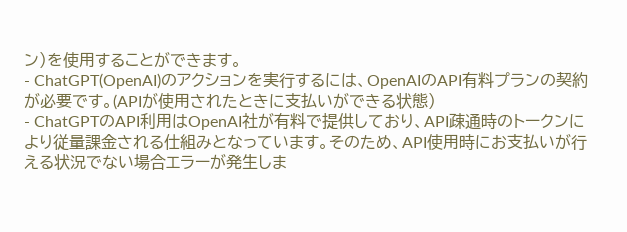ン)を使用することができます。
- ChatGPT(OpenAI)のアクションを実行するには、OpenAIのAPI有料プランの契約が必要です。(APIが使用されたときに支払いができる状態)
- ChatGPTのAPI利用はOpenAI社が有料で提供しており、API疎通時のトークンにより従量課金される仕組みとなっています。そのため、API使用時にお支払いが行える状況でない場合エラーが発生しま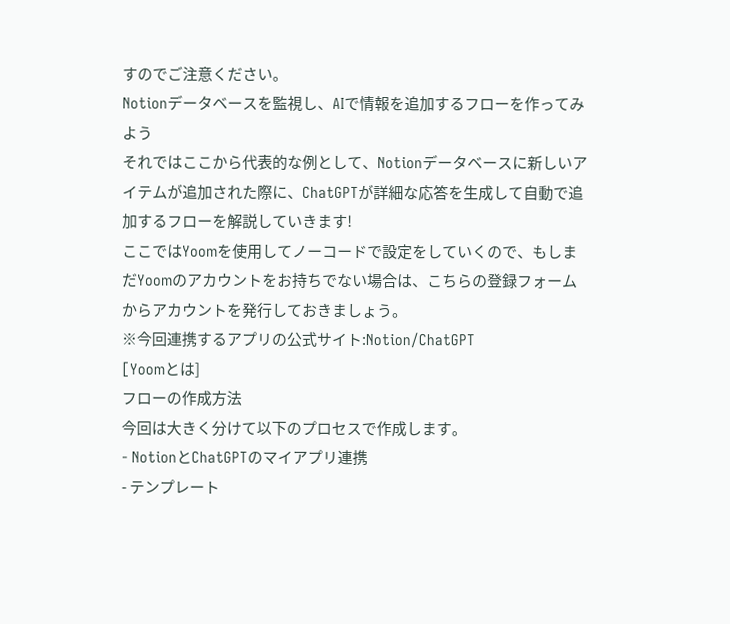すのでご注意ください。
Notionデータベースを監視し、AIで情報を追加するフローを作ってみよう
それではここから代表的な例として、Notionデータベースに新しいアイテムが追加された際に、ChatGPTが詳細な応答を生成して自動で追加するフローを解説していきます!
ここではYoomを使用してノーコードで設定をしていくので、もしまだYoomのアカウントをお持ちでない場合は、こちらの登録フォームからアカウントを発行しておきましょう。
※今回連携するアプリの公式サイト:Notion/ChatGPT
[Yoomとは]
フローの作成方法
今回は大きく分けて以下のプロセスで作成します。
- NotionとChatGPTのマイアプリ連携
- テンプレート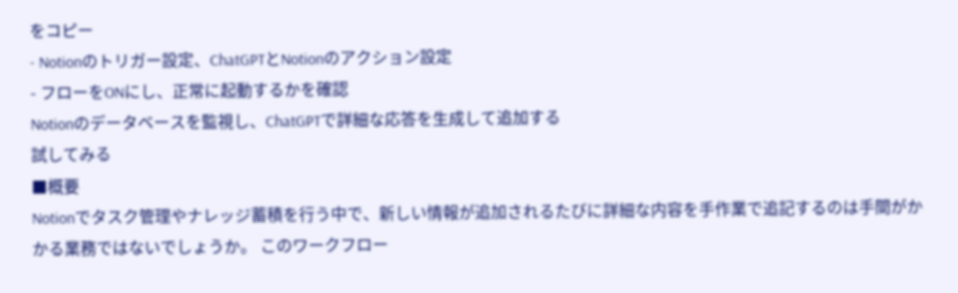をコピー
- Notionのトリガー設定、ChatGPTとNotionのアクション設定
- フローをONにし、正常に起動するかを確認
Notionのデータベースを監視し、ChatGPTで詳細な応答を生成して追加する
試してみる
■概要
Notionでタスク管理やナレッジ蓄積を行う中で、新しい情報が追加されるたびに詳細な内容を手作業で追記するのは手間がかかる業務ではないでしょうか。 このワークフロー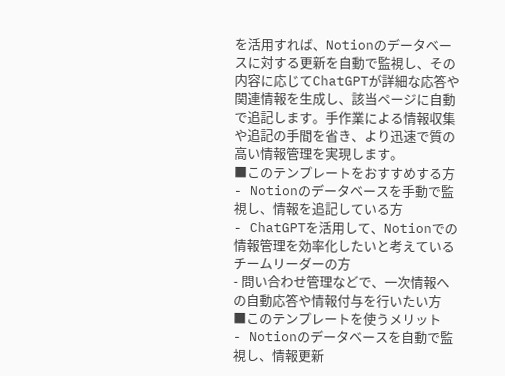を活用すれば、Notionのデータベースに対する更新を自動で監視し、その内容に応じてChatGPTが詳細な応答や関連情報を生成し、該当ページに自動で追記します。手作業による情報収集や追記の手間を省き、より迅速で質の高い情報管理を実現します。
■このテンプレートをおすすめする方
- Notionのデータベースを手動で監視し、情報を追記している方
- ChatGPTを活用して、Notionでの情報管理を効率化したいと考えているチームリーダーの方
- 問い合わせ管理などで、一次情報への自動応答や情報付与を行いたい方
■このテンプレートを使うメリット
- Notionのデータベースを自動で監視し、情報更新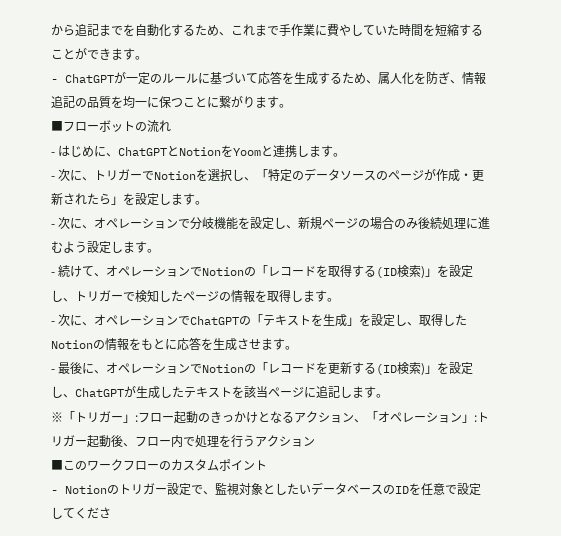から追記までを自動化するため、これまで手作業に費やしていた時間を短縮することができます。
- ChatGPTが一定のルールに基づいて応答を生成するため、属人化を防ぎ、情報追記の品質を均一に保つことに繋がります。
■フローボットの流れ
- はじめに、ChatGPTとNotionをYoomと連携します。
- 次に、トリガーでNotionを選択し、「特定のデータソースのページが作成・更新されたら」を設定します。
- 次に、オペレーションで分岐機能を設定し、新規ページの場合のみ後続処理に進むよう設定します。
- 続けて、オペレーションでNotionの「レコードを取得する(ID検索)」を設定し、トリガーで検知したページの情報を取得します。
- 次に、オペレーションでChatGPTの「テキストを生成」を設定し、取得したNotionの情報をもとに応答を生成させます。
- 最後に、オペレーションでNotionの「レコードを更新する(ID検索)」を設定し、ChatGPTが生成したテキストを該当ページに追記します。
※「トリガー」:フロー起動のきっかけとなるアクション、「オペレーション」:トリガー起動後、フロー内で処理を行うアクション
■このワークフローのカスタムポイント
- Notionのトリガー設定で、監視対象としたいデータベースのIDを任意で設定してくださ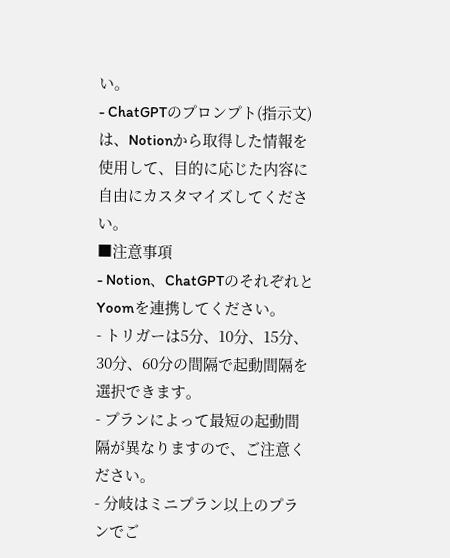い。
- ChatGPTのプロンプト(指示文)は、Notionから取得した情報を使用して、目的に応じた内容に自由にカスタマイズしてください。
■注意事項
- Notion、ChatGPTのそれぞれとYoomを連携してください。
- トリガーは5分、10分、15分、30分、60分の間隔で起動間隔を選択できます。
- プランによって最短の起動間隔が異なりますので、ご注意ください。
- 分岐はミニプラン以上のプランでご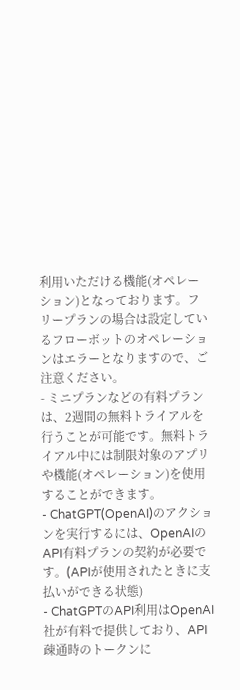利用いただける機能(オペレーション)となっております。フリープランの場合は設定しているフローボットのオペレーションはエラーとなりますので、ご注意ください。
- ミニプランなどの有料プランは、2週間の無料トライアルを行うことが可能です。無料トライアル中には制限対象のアプリや機能(オペレーション)を使用することができます。
- ChatGPT(OpenAI)のアクションを実行するには、OpenAIのAPI有料プランの契約が必要です。(APIが使用されたときに支払いができる状態)
- ChatGPTのAPI利用はOpenAI社が有料で提供しており、API疎通時のトークンに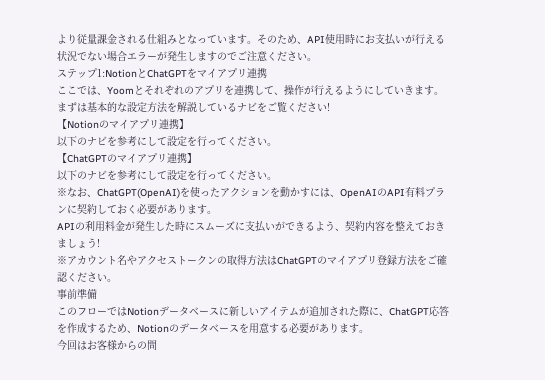より従量課金される仕組みとなっています。そのため、API使用時にお支払いが行える状況でない場合エラーが発生しますのでご注意ください。
ステップ1:NotionとChatGPTをマイアプリ連携
ここでは、Yoomとそれぞれのアプリを連携して、操作が行えるようにしていきます。
まずは基本的な設定方法を解説しているナビをご覧ください!
【Notionのマイアプリ連携】
以下のナビを参考にして設定を行ってください。
【ChatGPTのマイアプリ連携】
以下のナビを参考にして設定を行ってください。
※なお、ChatGPT(OpenAI)を使ったアクションを動かすには、OpenAIのAPI有料プランに契約しておく必要があります。
APIの利用料金が発生した時にスムーズに支払いができるよう、契約内容を整えておきましょう!
※アカウント名やアクセストークンの取得方法はChatGPTのマイアプリ登録方法をご確認ください。
事前準備
このフローではNotionデータベースに新しいアイテムが追加された際に、ChatGPT応答を作成するため、Notionのデータベースを用意する必要があります。
今回はお客様からの問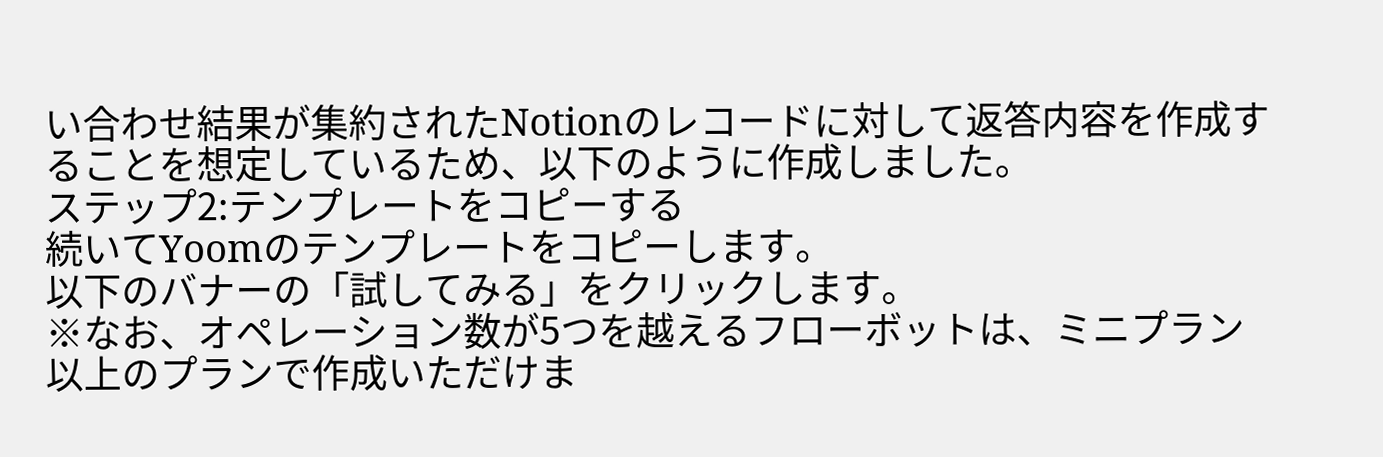い合わせ結果が集約されたNotionのレコードに対して返答内容を作成することを想定しているため、以下のように作成しました。
ステップ2:テンプレートをコピーする
続いてYoomのテンプレートをコピーします。
以下のバナーの「試してみる」をクリックします。
※なお、オペレーション数が5つを越えるフローボットは、ミニプラン以上のプランで作成いただけま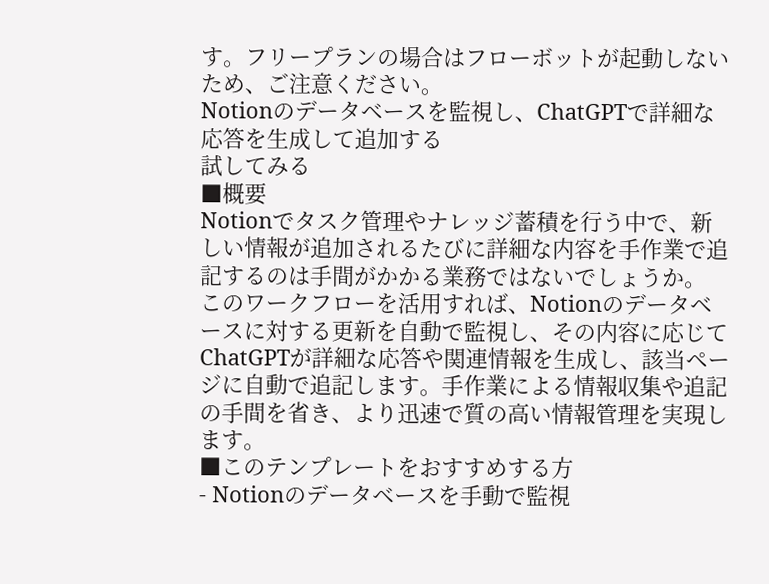す。フリープランの場合はフローボットが起動しないため、ご注意ください。
Notionのデータベースを監視し、ChatGPTで詳細な応答を生成して追加する
試してみる
■概要
Notionでタスク管理やナレッジ蓄積を行う中で、新しい情報が追加されるたびに詳細な内容を手作業で追記するのは手間がかかる業務ではないでしょうか。 このワークフローを活用すれば、Notionのデータベースに対する更新を自動で監視し、その内容に応じてChatGPTが詳細な応答や関連情報を生成し、該当ページに自動で追記します。手作業による情報収集や追記の手間を省き、より迅速で質の高い情報管理を実現します。
■このテンプレートをおすすめする方
- Notionのデータベースを手動で監視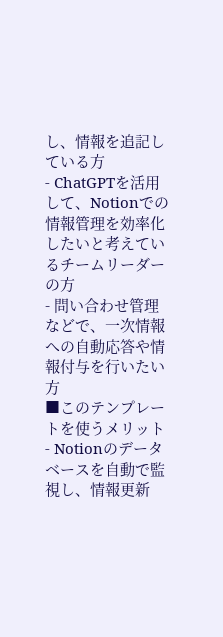し、情報を追記している方
- ChatGPTを活用して、Notionでの情報管理を効率化したいと考えているチームリーダーの方
- 問い合わせ管理などで、一次情報への自動応答や情報付与を行いたい方
■このテンプレートを使うメリット
- Notionのデータベースを自動で監視し、情報更新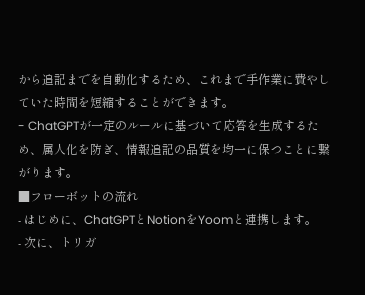から追記までを自動化するため、これまで手作業に費やしていた時間を短縮することができます。
- ChatGPTが一定のルールに基づいて応答を生成するため、属人化を防ぎ、情報追記の品質を均一に保つことに繋がります。
■フローボットの流れ
- はじめに、ChatGPTとNotionをYoomと連携します。
- 次に、トリガ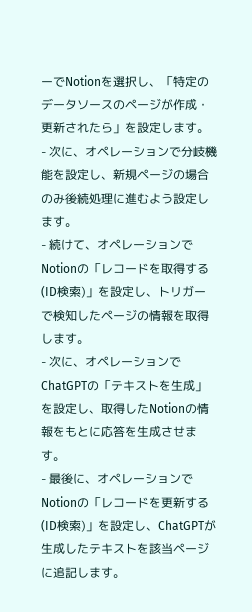ーでNotionを選択し、「特定のデータソースのページが作成・更新されたら」を設定します。
- 次に、オペレーションで分岐機能を設定し、新規ページの場合のみ後続処理に進むよう設定します。
- 続けて、オペレーションでNotionの「レコードを取得する(ID検索)」を設定し、トリガーで検知したページの情報を取得します。
- 次に、オペレーションでChatGPTの「テキストを生成」を設定し、取得したNotionの情報をもとに応答を生成させます。
- 最後に、オペレーションでNotionの「レコードを更新する(ID検索)」を設定し、ChatGPTが生成したテキストを該当ページに追記します。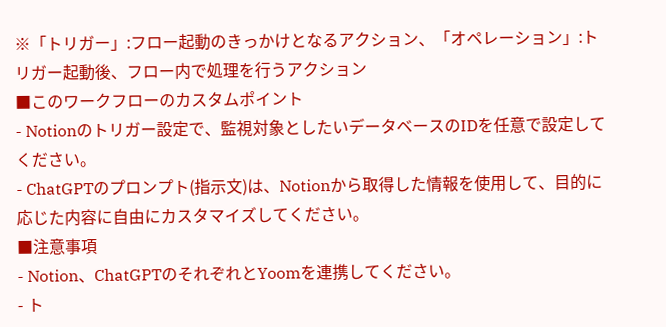※「トリガー」:フロー起動のきっかけとなるアクション、「オペレーション」:トリガー起動後、フロー内で処理を行うアクション
■このワークフローのカスタムポイント
- Notionのトリガー設定で、監視対象としたいデータベースのIDを任意で設定してください。
- ChatGPTのプロンプト(指示文)は、Notionから取得した情報を使用して、目的に応じた内容に自由にカスタマイズしてください。
■注意事項
- Notion、ChatGPTのそれぞれとYoomを連携してください。
- ト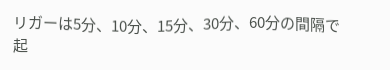リガーは5分、10分、15分、30分、60分の間隔で起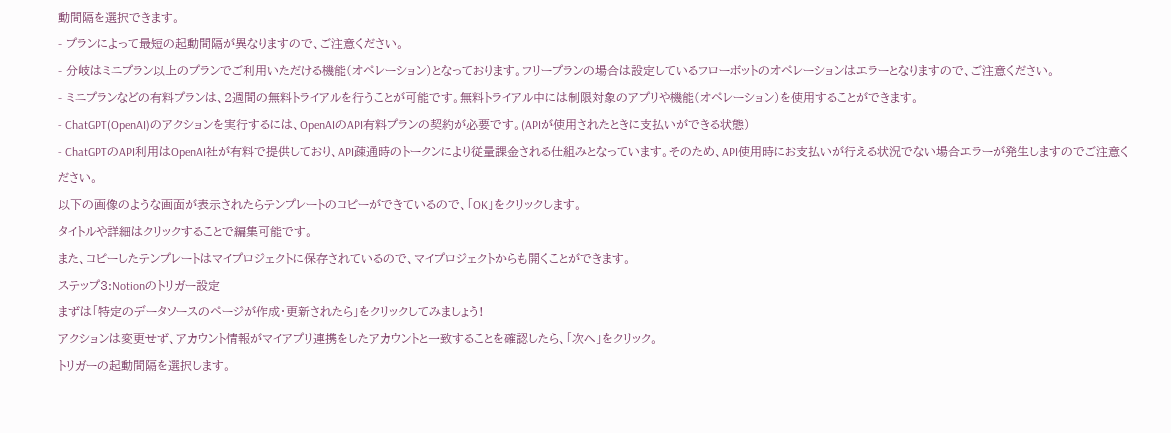動間隔を選択できます。
- プランによって最短の起動間隔が異なりますので、ご注意ください。
- 分岐はミニプラン以上のプランでご利用いただける機能(オペレーション)となっております。フリープランの場合は設定しているフローボットのオペレーションはエラーとなりますので、ご注意ください。
- ミニプランなどの有料プランは、2週間の無料トライアルを行うことが可能です。無料トライアル中には制限対象のアプリや機能(オペレーション)を使用することができます。
- ChatGPT(OpenAI)のアクションを実行するには、OpenAIのAPI有料プランの契約が必要です。(APIが使用されたときに支払いができる状態)
- ChatGPTのAPI利用はOpenAI社が有料で提供しており、API疎通時のトークンにより従量課金される仕組みとなっています。そのため、API使用時にお支払いが行える状況でない場合エラーが発生しますのでご注意ください。
以下の画像のような画面が表示されたらテンプレートのコピーができているので、「OK」をクリックします。
タイトルや詳細はクリックすることで編集可能です。
また、コピーしたテンプレートはマイプロジェクトに保存されているので、マイプロジェクトからも開くことができます。
ステップ3:Notionのトリガー設定
まずは「特定のデータソースのページが作成・更新されたら」をクリックしてみましょう!
アクションは変更せず、アカウント情報がマイアプリ連携をしたアカウントと一致することを確認したら、「次へ」をクリック。
トリガーの起動間隔を選択します。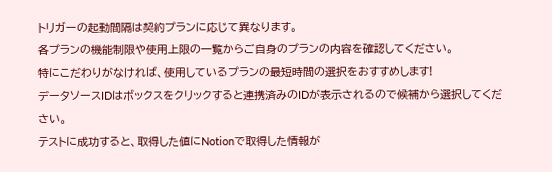トリガーの起動間隔は契約プランに応じて異なります。
各プランの機能制限や使用上限の一覧からご自身のプランの内容を確認してください。
特にこだわりがなければ、使用しているプランの最短時間の選択をおすすめします!
データソースIDはボックスをクリックすると連携済みのIDが表示されるので候補から選択してください。
テストに成功すると、取得した値にNotionで取得した情報が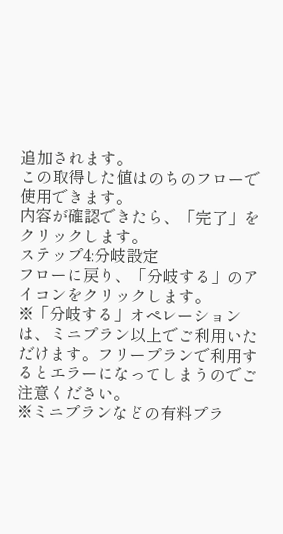追加されます。
この取得した値はのちのフローで使用できます。
内容が確認できたら、「完了」をクリックします。
ステップ4:分岐設定
フローに戻り、「分岐する」のアイコンをクリックします。
※「分岐する」オペレーションは、ミニプラン以上でご利用いただけます。フリープランで利用するとエラーになってしまうのでご注意ください。
※ミニプランなどの有料プラ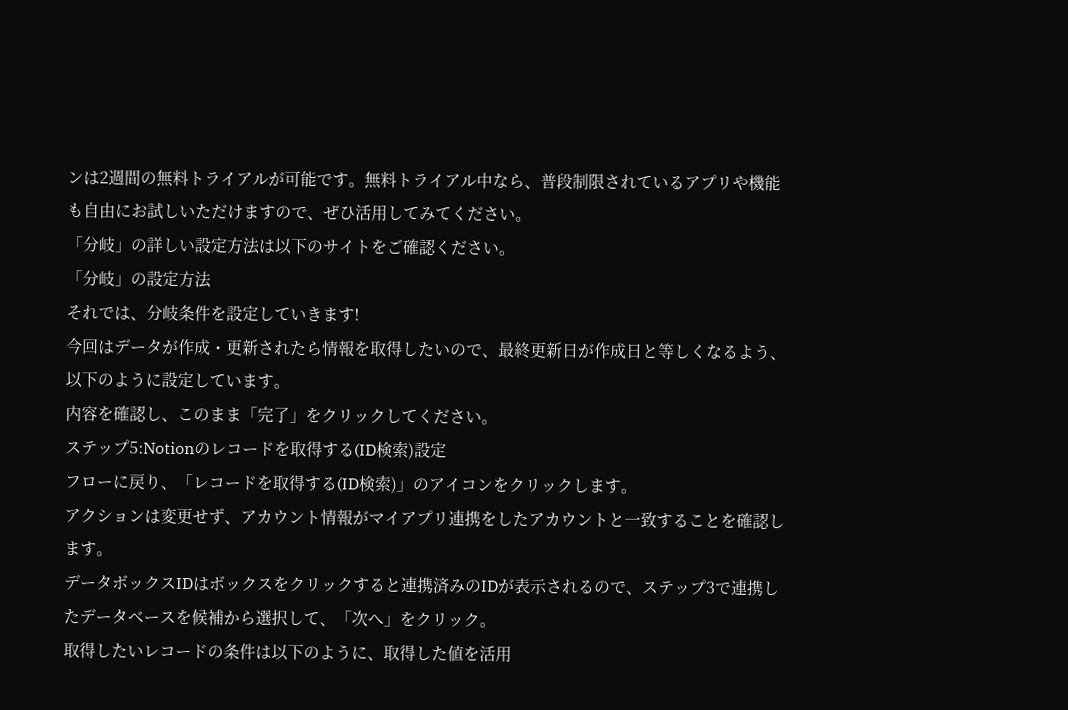ンは2週間の無料トライアルが可能です。無料トライアル中なら、普段制限されているアプリや機能も自由にお試しいただけますので、ぜひ活用してみてください。
「分岐」の詳しい設定方法は以下のサイトをご確認ください。
「分岐」の設定方法
それでは、分岐条件を設定していきます!
今回はデータが作成・更新されたら情報を取得したいので、最終更新日が作成日と等しくなるよう、以下のように設定しています。
内容を確認し、このまま「完了」をクリックしてください。
ステップ5:Notionのレコードを取得する(ID検索)設定
フローに戻り、「レコードを取得する(ID検索)」のアイコンをクリックします。
アクションは変更せず、アカウント情報がマイアプリ連携をしたアカウントと一致することを確認します。
データボックスIDはボックスをクリックすると連携済みのIDが表示されるので、ステップ3で連携したデータベースを候補から選択して、「次へ」をクリック。
取得したいレコードの条件は以下のように、取得した値を活用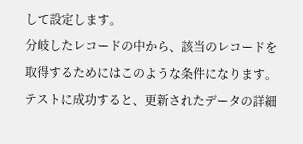して設定します。
分岐したレコードの中から、該当のレコードを取得するためにはこのような条件になります。
テストに成功すると、更新されたデータの詳細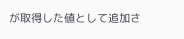が取得した値として追加さ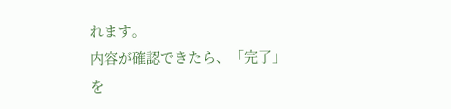れます。
内容が確認できたら、「完了」を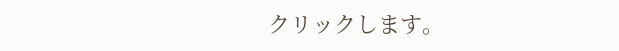クリックします。